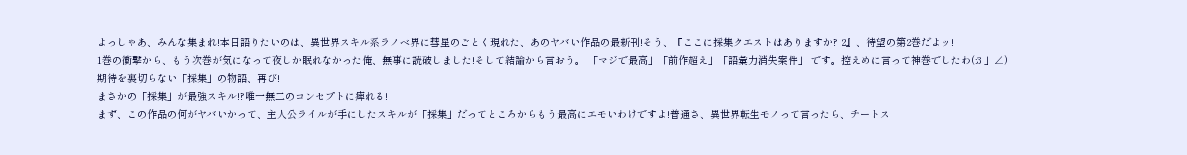よっしゃあ、みんな集まれ!本日語りたいのは、異世界スキル系ラノベ界に彗星のごとく現れた、あのヤバい作品の最新刊!そう、『ここに採集クエストはありますか? 2』、待望の第2巻だよッ!
1巻の衝撃から、もう次巻が気になって夜しか眠れなかった俺、無事に読破しました!そして結論から言おう。 「マジで最高」「前作超え」「語彙力消失案件」 です。控えめに言って神巻でしたわ(:3 」∠)
期待を裏切らない「採集」の物語、再び!
まさかの「採集」が最強スキル!?唯一無二のコンセプトに痺れる!
まず、この作品の何がヤバいかって、主人公ライルが手にしたスキルが「採集」だってところからもう最高にエモいわけですよ!普通さ、異世界転生モノって言ったら、チートス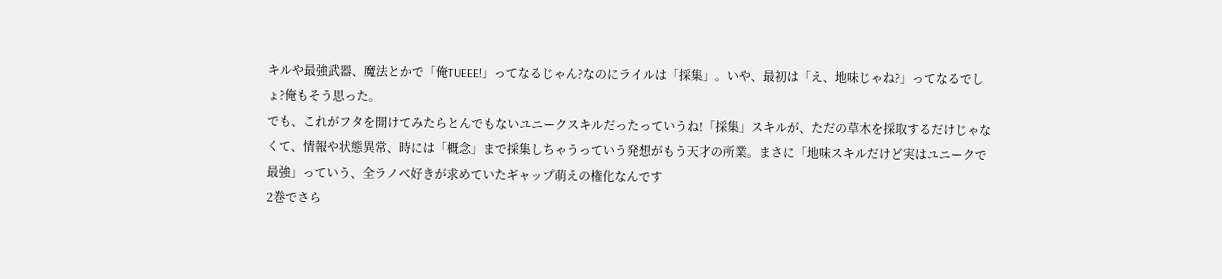キルや最強武器、魔法とかで「俺TUEEE!」ってなるじゃん?なのにライルは「採集」。いや、最初は「え、地味じゃね?」ってなるでしょ?俺もそう思った。
でも、これがフタを開けてみたらとんでもないユニークスキルだったっていうね!「採集」スキルが、ただの草木を採取するだけじゃなくて、情報や状態異常、時には「概念」まで採集しちゃうっていう発想がもう天才の所業。まさに「地味スキルだけど実はユニークで最強」っていう、全ラノベ好きが求めていたギャップ萌えの権化なんです
2巻でさら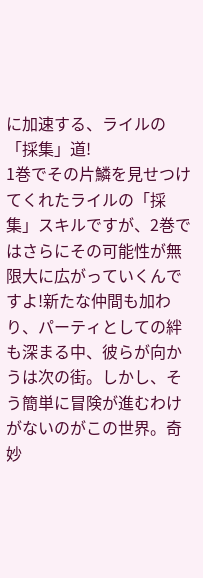に加速する、ライルの「採集」道!
1巻でその片鱗を見せつけてくれたライルの「採集」スキルですが、2巻ではさらにその可能性が無限大に広がっていくんですよ!新たな仲間も加わり、パーティとしての絆も深まる中、彼らが向かうは次の街。しかし、そう簡単に冒険が進むわけがないのがこの世界。奇妙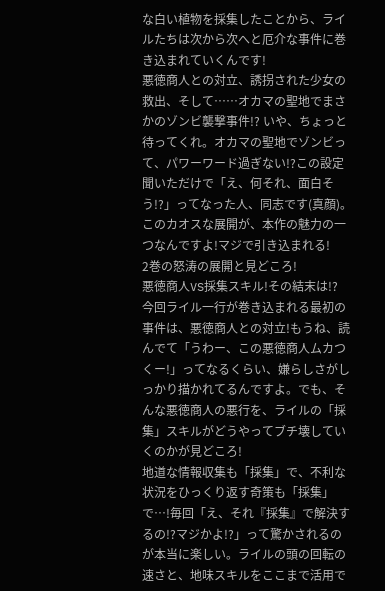な白い植物を採集したことから、ライルたちは次から次へと厄介な事件に巻き込まれていくんです!
悪徳商人との対立、誘拐された少女の救出、そして……オカマの聖地でまさかのゾンビ襲撃事件!? いや、ちょっと待ってくれ。オカマの聖地でゾンビって、パワーワード過ぎない!?この設定聞いただけで「え、何それ、面白そう!?」ってなった人、同志です(真顔)。このカオスな展開が、本作の魅力の一つなんですよ!マジで引き込まれる!
2巻の怒涛の展開と見どころ!
悪徳商人VS採集スキル!その結末は!?
今回ライル一行が巻き込まれる最初の事件は、悪徳商人との対立!もうね、読んでて「うわー、この悪徳商人ムカつくー!」ってなるくらい、嫌らしさがしっかり描かれてるんですよ。でも、そんな悪徳商人の悪行を、ライルの「採集」スキルがどうやってブチ壊していくのかが見どころ!
地道な情報収集も「採集」で、不利な状況をひっくり返す奇策も「採集」で…!毎回「え、それ『採集』で解決するの!?マジかよ!?」って驚かされるのが本当に楽しい。ライルの頭の回転の速さと、地味スキルをここまで活用で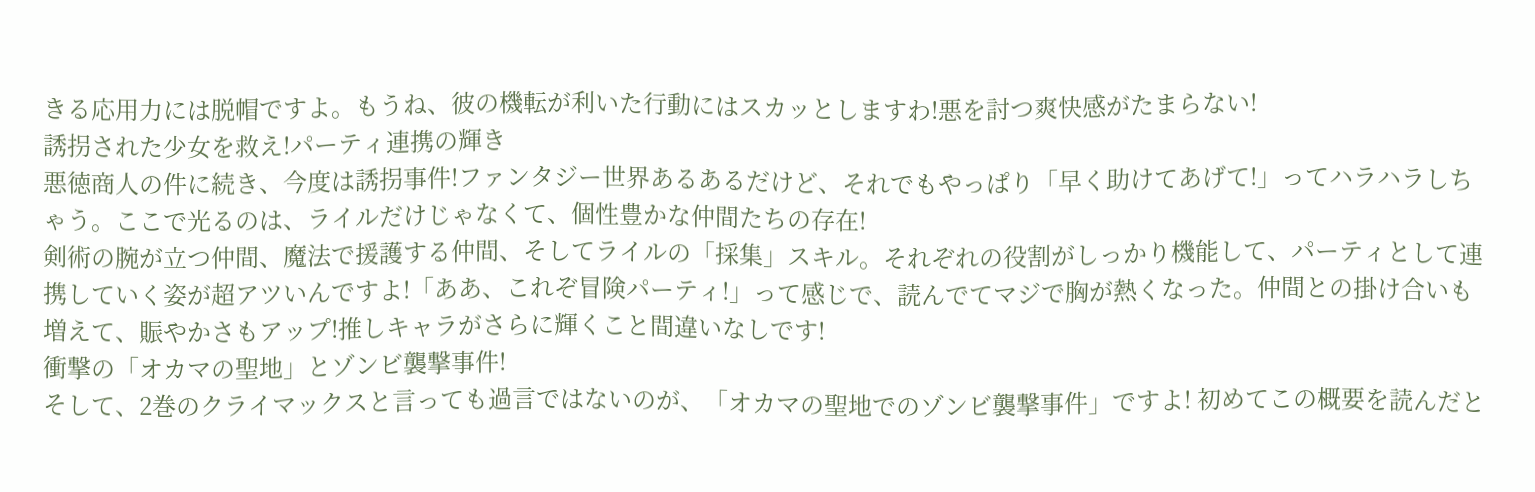きる応用力には脱帽ですよ。もうね、彼の機転が利いた行動にはスカッとしますわ!悪を討つ爽快感がたまらない!
誘拐された少女を救え!パーティ連携の輝き
悪徳商人の件に続き、今度は誘拐事件!ファンタジー世界あるあるだけど、それでもやっぱり「早く助けてあげて!」ってハラハラしちゃう。ここで光るのは、ライルだけじゃなくて、個性豊かな仲間たちの存在!
剣術の腕が立つ仲間、魔法で援護する仲間、そしてライルの「採集」スキル。それぞれの役割がしっかり機能して、パーティとして連携していく姿が超アツいんですよ!「ああ、これぞ冒険パーティ!」って感じで、読んでてマジで胸が熱くなった。仲間との掛け合いも増えて、賑やかさもアップ!推しキャラがさらに輝くこと間違いなしです!
衝撃の「オカマの聖地」とゾンビ襲撃事件!
そして、2巻のクライマックスと言っても過言ではないのが、「オカマの聖地でのゾンビ襲撃事件」ですよ! 初めてこの概要を読んだと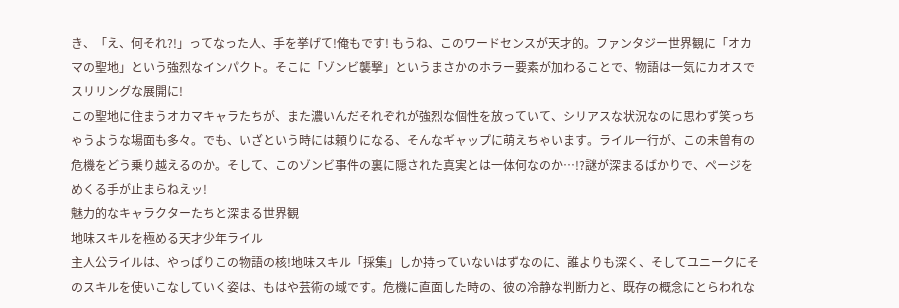き、「え、何それ?!」ってなった人、手を挙げて!俺もです! もうね、このワードセンスが天才的。ファンタジー世界観に「オカマの聖地」という強烈なインパクト。そこに「ゾンビ襲撃」というまさかのホラー要素が加わることで、物語は一気にカオスでスリリングな展開に!
この聖地に住まうオカマキャラたちが、また濃いんだそれぞれが強烈な個性を放っていて、シリアスな状況なのに思わず笑っちゃうような場面も多々。でも、いざという時には頼りになる、そんなギャップに萌えちゃいます。ライル一行が、この未曽有の危機をどう乗り越えるのか。そして、このゾンビ事件の裏に隠された真実とは一体何なのか…!?謎が深まるばかりで、ページをめくる手が止まらねえッ!
魅力的なキャラクターたちと深まる世界観
地味スキルを極める天才少年ライル
主人公ライルは、やっぱりこの物語の核!地味スキル「採集」しか持っていないはずなのに、誰よりも深く、そしてユニークにそのスキルを使いこなしていく姿は、もはや芸術の域です。危機に直面した時の、彼の冷静な判断力と、既存の概念にとらわれな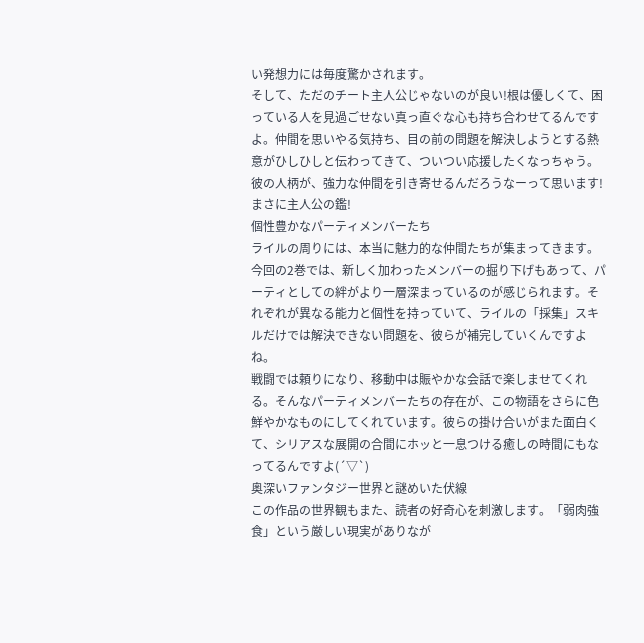い発想力には毎度驚かされます。
そして、ただのチート主人公じゃないのが良い!根は優しくて、困っている人を見過ごせない真っ直ぐな心も持ち合わせてるんですよ。仲間を思いやる気持ち、目の前の問題を解決しようとする熱意がひしひしと伝わってきて、ついつい応援したくなっちゃう。彼の人柄が、強力な仲間を引き寄せるんだろうなーって思います!まさに主人公の鑑!
個性豊かなパーティメンバーたち
ライルの周りには、本当に魅力的な仲間たちが集まってきます。今回の2巻では、新しく加わったメンバーの掘り下げもあって、パーティとしての絆がより一層深まっているのが感じられます。それぞれが異なる能力と個性を持っていて、ライルの「採集」スキルだけでは解決できない問題を、彼らが補完していくんですよね。
戦闘では頼りになり、移動中は賑やかな会話で楽しませてくれる。そんなパーティメンバーたちの存在が、この物語をさらに色鮮やかなものにしてくれています。彼らの掛け合いがまた面白くて、シリアスな展開の合間にホッと一息つける癒しの時間にもなってるんですよ(´▽`)
奥深いファンタジー世界と謎めいた伏線
この作品の世界観もまた、読者の好奇心を刺激します。「弱肉強食」という厳しい現実がありなが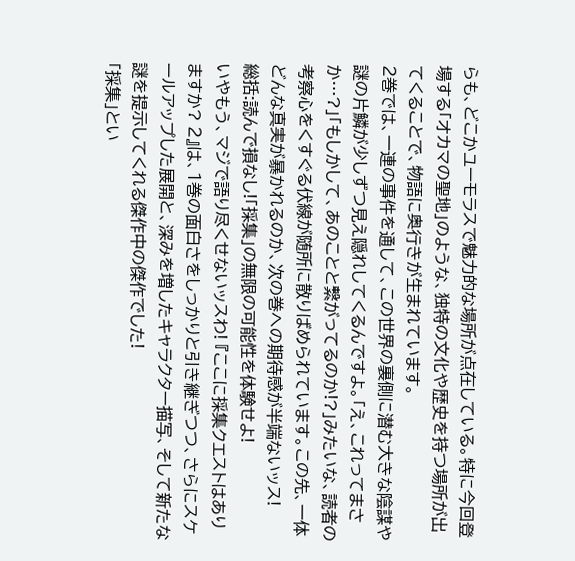らも、どこかユーモラスで魅力的な場所が点在している。特に今回登場する「オカマの聖地」のような、独特の文化や歴史を持つ場所が出てくることで、物語に奥行きが生まれています。
2巻では、一連の事件を通して、この世界の裏側に潜む大きな陰謀や謎の片鱗が少しずつ見え隠れしてくるんですよ。「え、これってまさか…?」「もしかして、あのことと繋がってるのか!?」みたいな、読者の考察心をくすぐる伏線が随所に散りばめられています。この先、一体どんな真実が暴かれるのか、次の巻への期待感が半端ないッス!
総括:読んで損なし!「採集」の無限の可能性を体験せよ!
いやもう、マジで語り尽くせないッスわ! 『ここに採集クエストはありますか? 2』は、1巻の面白さをしっかりと引き継ぎつつ、さらにスケールアップした展開と、深みを増したキャラクター描写、そして新たな謎を提示してくれる傑作中の傑作でした!
「採集」とい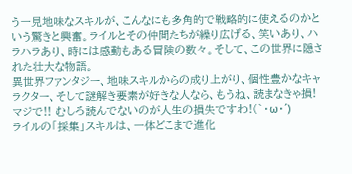う一見地味なスキルが、こんなにも多角的で戦略的に使えるのかという驚きと興奮。ライルとその仲間たちが繰り広げる、笑いあり、ハラハラあり、時には感動もある冒険の数々。そして、この世界に隠された壮大な物語。
異世界ファンタジー、地味スキルからの成り上がり、個性豊かなキャラクター、そして謎解き要素が好きな人なら、もうね、読まなきゃ損!マジで!! むしろ読んでないのが人生の損失ですわ!(`・ω・´)
ライルの「採集」スキルは、一体どこまで進化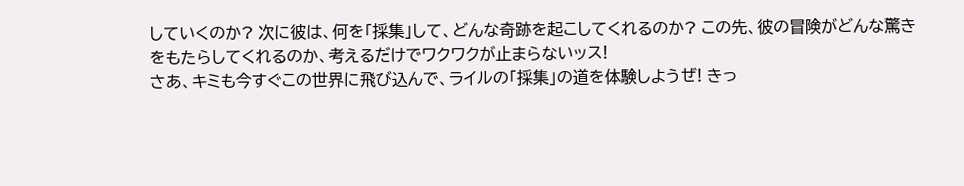していくのか? 次に彼は、何を「採集」して、どんな奇跡を起こしてくれるのか? この先、彼の冒険がどんな驚きをもたらしてくれるのか、考えるだけでワクワクが止まらないッス!
さあ、キミも今すぐこの世界に飛び込んで、ライルの「採集」の道を体験しようぜ! きっ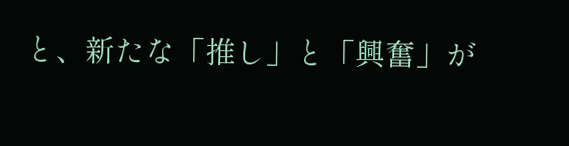と、新たな「推し」と「興奮」が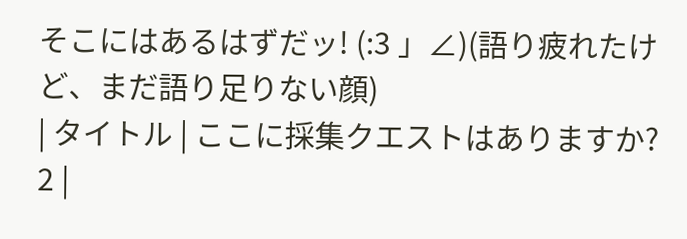そこにはあるはずだッ! (:3 」∠)(語り疲れたけど、まだ語り足りない顔)
| タイトル | ここに採集クエストはありますか? 2 |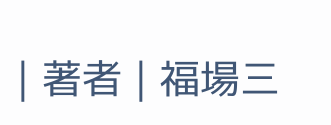| 著者 | 福場三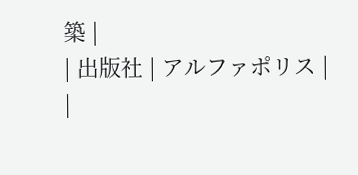築 |
| 出版社 | アルファポリス |
|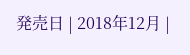発売日 | 2018年12月 |